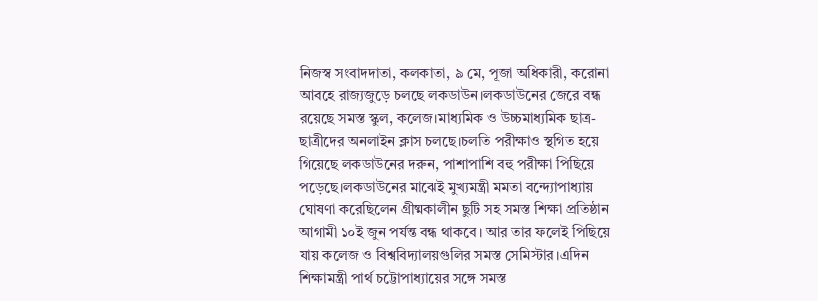নিজস্ব সংবাদদাতা, কলকাতা, ৯ মে, পূজা অধিকারী, করোনা আবহে রাজ্যজুড়ে চলছে লকডাউন।লকডাউনের জেরে বন্ধ রয়েছে সমস্ত স্কুল, কলেজ।মাধ্যমিক ও উচ্চমাধ্যমিক ছাত্র-ছাত্রীদের অনলাইন ক্লাস চলছে।চলতি পরীক্ষাও স্থগিত হয়ে গিয়েছে লকডাউনের দরুন, পাশাপাশি বহু পরীক্ষা পিছিয়ে পড়েছে।লকডাউনের মাঝেই মুখ্যমন্ত্রী মমতা বন্দ্যোপাধ্যায় ঘোষণা করেছিলেন গ্রীষ্মকালীন ছুটি সহ সমস্ত শিক্ষা প্রতিষ্ঠান আগামী ১০ই জুন পর্যন্ত বন্ধ থাকবে। আর তার ফলেই পিছিয়ে যায় কলেজ ও বিশ্ববিদ্যালয়গুলির সমস্ত সেমিস্টার।এদিন শিক্ষামন্ত্রী পার্থ চট্টোপাধ্যায়ের সঙ্গে সমস্ত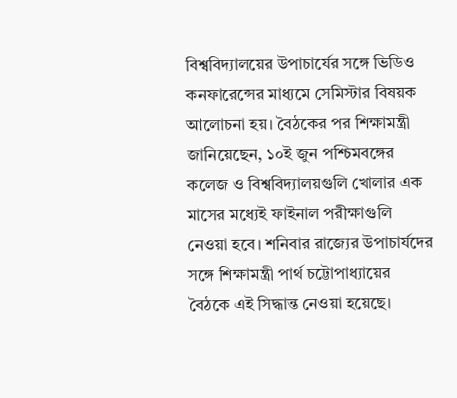বিশ্ববিদ্যালয়ের উপাচার্যের সঙ্গে ভিডিও কনফারেন্সের মাধ্যমে সেমিস্টার বিষয়ক আলোচনা হয়। বৈঠকের পর শিক্ষামন্ত্রী জানিয়েছেন, ১০ই জুন পশ্চিমবঙ্গের কলেজ ও বিশ্ববিদ্যালয়গুলি খোলার এক মাসের মধ্যেই ফাইনাল পরীক্ষাগুলি নেওয়া হবে। শনিবার রাজ্যের উপাচার্যদের সঙ্গে শিক্ষামন্ত্রী পার্থ চট্টোপাধ্যায়ের বৈঠকে এই সিদ্ধান্ত নেওয়া হয়েছে।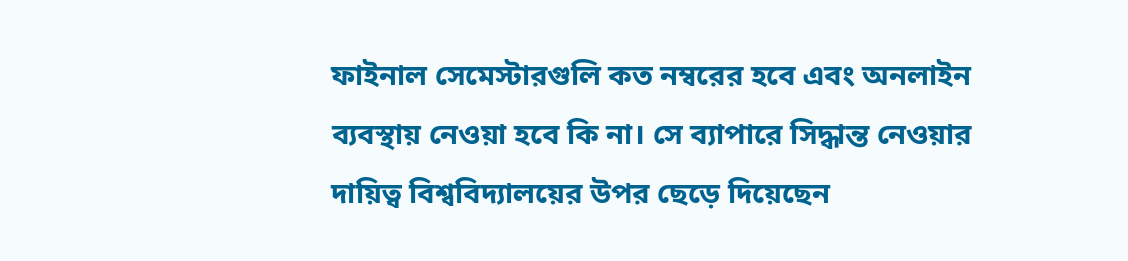ফাইনাল সেমেস্টারগুলি কত নম্বরের হবে এবং অনলাইন ব্যবস্থায় নেওয়া হবে কি না। সে ব্যাপারে সিদ্ধান্ত নেওয়ার দায়িত্ব বিশ্ববিদ্যালয়ের উপর ছেড়ে দিয়েছেন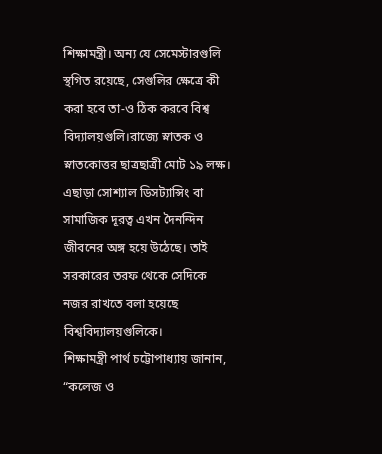শিক্ষামন্ত্রী। অন্য যে সেমেস্টারগুলি স্থগিত রয়েছে, সেগুলির ক্ষেত্রে কী করা হবে তা-ও ঠিক করবে বিশ্ব বিদ্যালয়গুলি।রাজ্যে স্নাতক ও স্নাতকোত্তর ছাত্রছাত্রী মোট ১৯ লক্ষ। এছাড়া সোশ্যাল ডিসট্যান্সিং বা সামাজিক দূরত্ব এখন দৈনন্দিন জীবনের অঙ্গ হয়ে উঠেছে। তাই সরকারের তরফ থেকে সেদিকে নজর রাখতে বলা হয়েছে বিশ্ববিদ্যালয়গুলিকে।
শিক্ষামন্ত্রী পার্থ চট্টোপাধ্যায় জানান, “কলেজ ও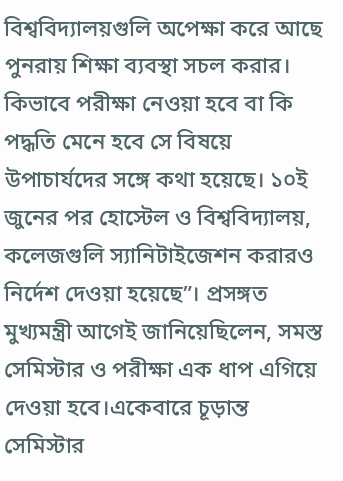বিশ্ববিদ্যালয়গুলি অপেক্ষা করে আছে পুনরায় শিক্ষা ব্যবস্থা সচল করার। কিভাবে পরীক্ষা নেওয়া হবে বা কি পদ্ধতি মেনে হবে সে বিষয়ে উপাচার্যদের সঙ্গে কথা হয়েছে। ১০ই জুনের পর হোস্টেল ও বিশ্ববিদ্যালয়, কলেজগুলি স্যানিটাইজেশন করারও নির্দেশ দেওয়া হয়েছে”। প্রসঙ্গত মুখ্যমন্ত্রী আগেই জানিয়েছিলেন, সমস্ত সেমিস্টার ও পরীক্ষা এক ধাপ এগিয়ে দেওয়া হবে।একেবারে চূড়ান্ত সেমিস্টার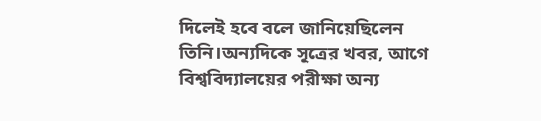দিলেই হবে বলে জানিয়েছিলেন তিনি।অন্যদিকে সূত্রের খবর, আগে বিশ্ববিদ্যালয়ের পরীক্ষা অন্য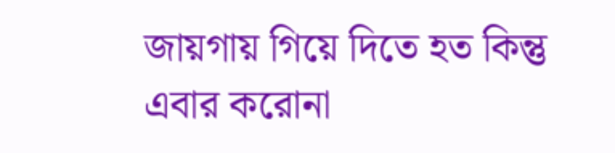জায়গায় গিয়ে দিতে হত কিন্তু এবার করোনা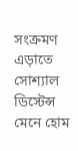সংক্রমণ এড়াতে সোশ্যাল ডিস্টেন্স মেনে হোম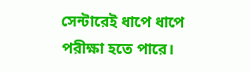সেন্টারেই ধাপে ধাপে পরীক্ষা হতে পারে।